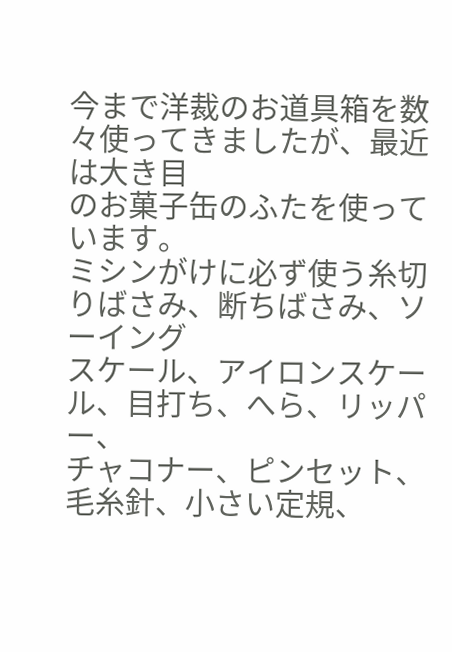今まで洋裁のお道具箱を数々使ってきましたが、最近は大き目
のお菓子缶のふたを使っています。
ミシンがけに必ず使う糸切りばさみ、断ちばさみ、ソーイング
スケール、アイロンスケール、目打ち、へら、リッパー、
チャコナー、ピンセット、毛糸針、小さい定規、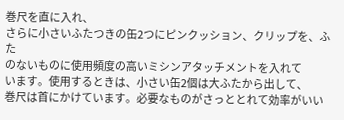巻尺を直に入れ、
さらに小さいふたつきの缶2つにピンクッション、クリップを、ふた
のないものに使用頻度の高いミシンアタッチメントを入れて
います。使用するときは、小さい缶2個は大ふたから出して、
巻尺は首にかけています。必要なものがさっととれて効率がいい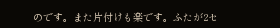のです。また片付けも楽です。ふたが2セ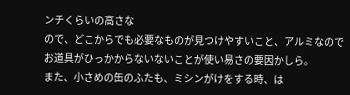ンチくらいの高さな
ので、どこからでも必要なものが見つけやすいこと、アルミなので
お道具がひっかからないないことが使い易さの要因かしら。
また、小さめの缶のふたも、ミシンがけをする時、は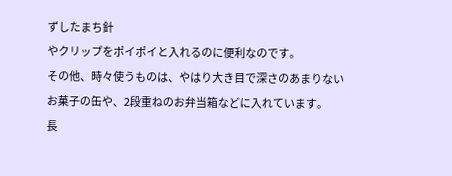ずしたまち針
やクリップをポイポイと入れるのに便利なのです。
その他、時々使うものは、やはり大き目で深さのあまりない
お菓子の缶や、2段重ねのお弁当箱などに入れています。
長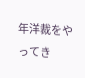年洋裁をやってき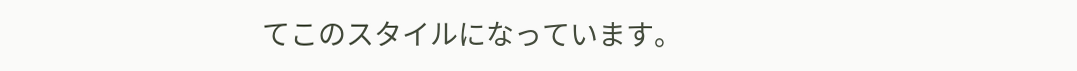てこのスタイルになっています。